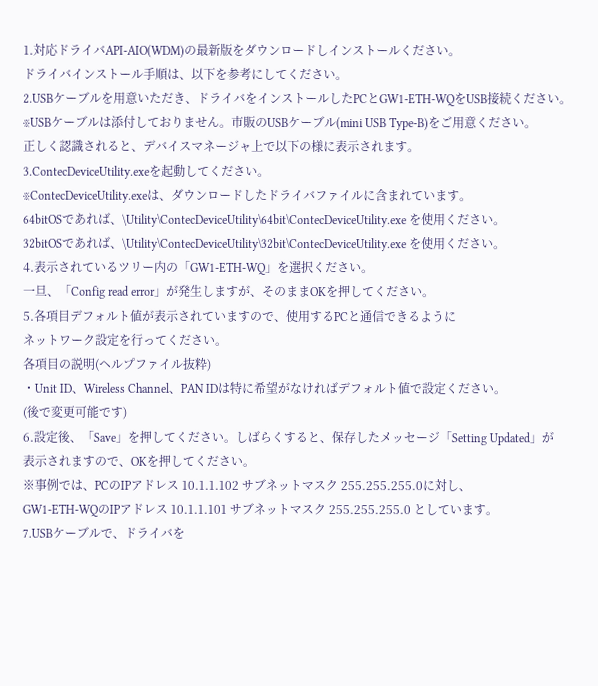1.対応ドライバAPI-AIO(WDM)の最新版をダウンロードしインストールください。
ドライバインストール手順は、以下を参考にしてください。
2.USBケーブルを用意いただき、ドライバをインストールしたPCとGW1-ETH-WQをUSB接続ください。
※USBケーブルは添付しておりません。市販のUSBケーブル(mini USB Type-B)をご用意ください。
正しく認識されると、デバイスマネージャ上で以下の様に表示されます。
3.ContecDeviceUtility.exeを起動してください。
※ContecDeviceUtility.exeは、ダウンロードしたドライバファイルに含まれています。
64bitOSであれば、\Utility\ContecDeviceUtility\64bit\ContecDeviceUtility.exe を使用ください。
32bitOSであれば、\Utility\ContecDeviceUtility\32bit\ContecDeviceUtility.exe を使用ください。
4.表示されているツリー内の「GW1-ETH-WQ」を選択ください。
一旦、「Config read error」が発生しますが、そのままOKを押してください。
5.各項目デフォルト値が表示されていますので、使用するPCと通信できるように
ネットワーク設定を行ってください。
各項目の説明(ヘルプファイル抜粋)
・Unit ID、Wireless Channel、PAN IDは特に希望がなければデフォルト値で設定ください。
(後で変更可能です)
6.設定後、「Save」を押してください。しばらくすると、保存したメッセージ「Setting Updated」が
表示されますので、OKを押してください。
※事例では、PCのIPアドレス 10.1.1.102 サブネットマスク 255.255.255.0に対し、
GW1-ETH-WQのIPアドレス 10.1.1.101 サブネットマスク 255.255.255.0 としています。
7.USBケーブルで、ドライバを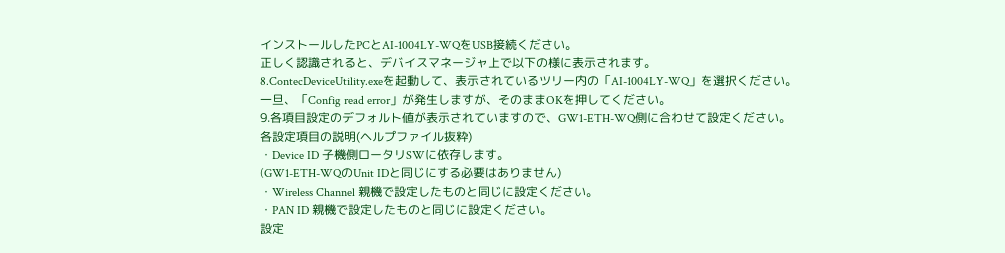インストールしたPCとAI-1004LY-WQをUSB接続ください。
正しく認識されると、デバイスマネージャ上で以下の様に表示されます。
8.ContecDeviceUtility.exeを起動して、表示されているツリー内の「AI-1004LY-WQ」を選択ください。
一旦、「Config read error」が発生しますが、そのままOKを押してください。
9.各項目設定のデフォルト値が表示されていますので、GW1-ETH-WQ側に合わせて設定ください。
各設定項目の説明(ヘルプファイル抜粋)
・Device ID 子機側ロータリSWに依存します。
(GW1-ETH-WQのUnit IDと同じにする必要はありません)
・Wireless Channel 親機で設定したものと同じに設定ください。
・PAN ID 親機で設定したものと同じに設定ください。
設定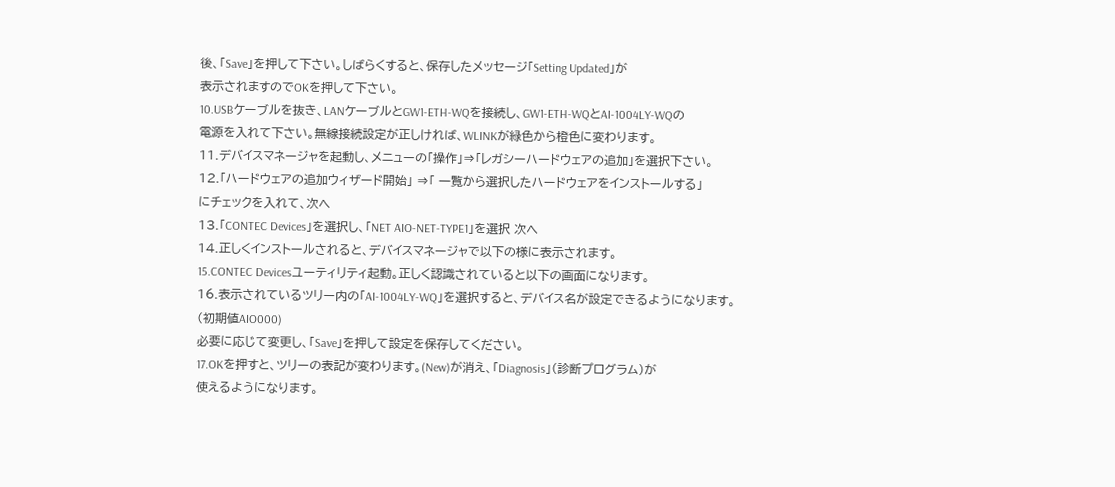後、「Save」を押して下さい。しばらくすると、保存したメッセージ「Setting Updated」が
表示されますのでOKを押して下さい。
10.USBケーブルを抜き、LANケーブルとGW1-ETH-WQを接続し、GW1-ETH-WQとAI-1004LY-WQの
電源を入れて下さい。無線接続設定が正しければ、WLINKが緑色から橙色に変わります。
11.デバイスマネージャを起動し、メニューの「操作」⇒「レガシーハードウェアの追加」を選択下さい。
12.「ハードウェアの追加ウィザード開始」 ⇒「 一覧から選択したハードウェアをインストールする」
にチェックを入れて、次へ
13.「CONTEC Devices」を選択し、「NET AIO-NET-TYPE1」を選択 次へ
14.正しくインストールされると、デバイスマネージャで以下の様に表示されます。
15.CONTEC Devicesユーティリティ起動。正しく認識されていると以下の画面になります。
16.表示されているツリー内の「AI-1004LY-WQ」を選択すると、デバイス名が設定できるようになります。
(初期値AIO000)
必要に応じて変更し、「Save」を押して設定を保存してください。
17.OKを押すと、ツリーの表記が変わります。(New)が消え、「Diagnosis」(診断プログラム)が
使えるようになります。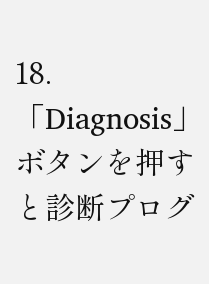18.「Diagnosis」ボタンを押すと診断プログ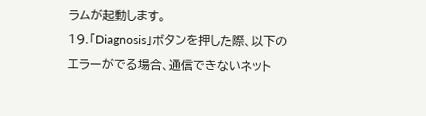ラムが起動します。
19.「Diagnosis」ボタンを押した際、以下のエラーがでる場合、通信できないネット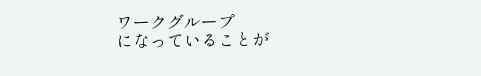ワークグループ
になっていることが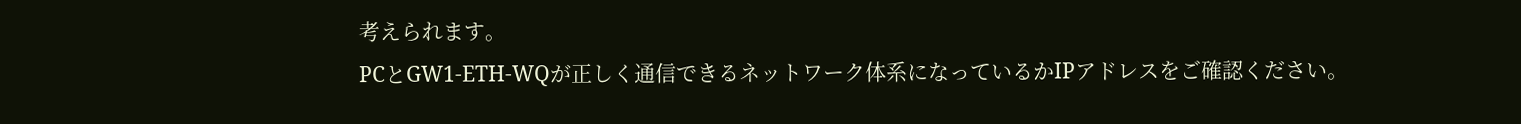考えられます。
PCとGW1-ETH-WQが正しく通信できるネットワーク体系になっているかIPアドレスをご確認ください。